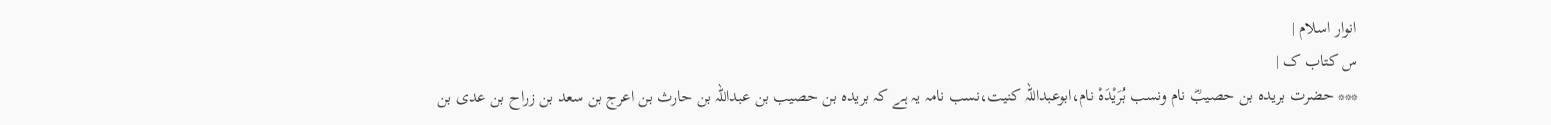انوار اسلام |
س کتاب ک |
*** حضرت بریدہ بن حصیبؓ نام ونسب بُرَیْدَہْ نام،ابوعبداللہ کنیت،نسب نامہ یہ ہے کہ بریدہ بن حصیب بن عبداللہ بن حارث بن اعرج بن سعد بن زراح بن عدی بن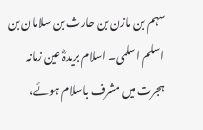سہم بن مازن بن حارث بن سلامان بن اسلم اسلمی۔ اسلام بریدہؓ عین زمانہ ہجرت میں مشرف باسلام ہوئے،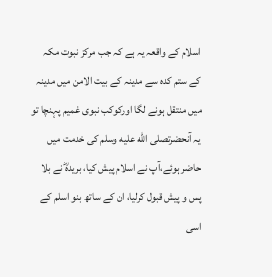اسلام کے واقعہ یہ ہے کہ جب مرکز نبوت مکہ کے ستم کدہ سے مدینہ کے بیت الامن میں مدینہ میں منتقل ہونے لگا اورکوکب نبوی غمیم پہنچا تو یہ آنحضرتصلى الله عليه وسلم کی خدمت میں حاضر ہوئے،آپ نے اسلام پیش کیا، بریدہؓ نے بلا پس و پیش قبول کرلیا، ان کے ساتھ بنو اسلم کے اسی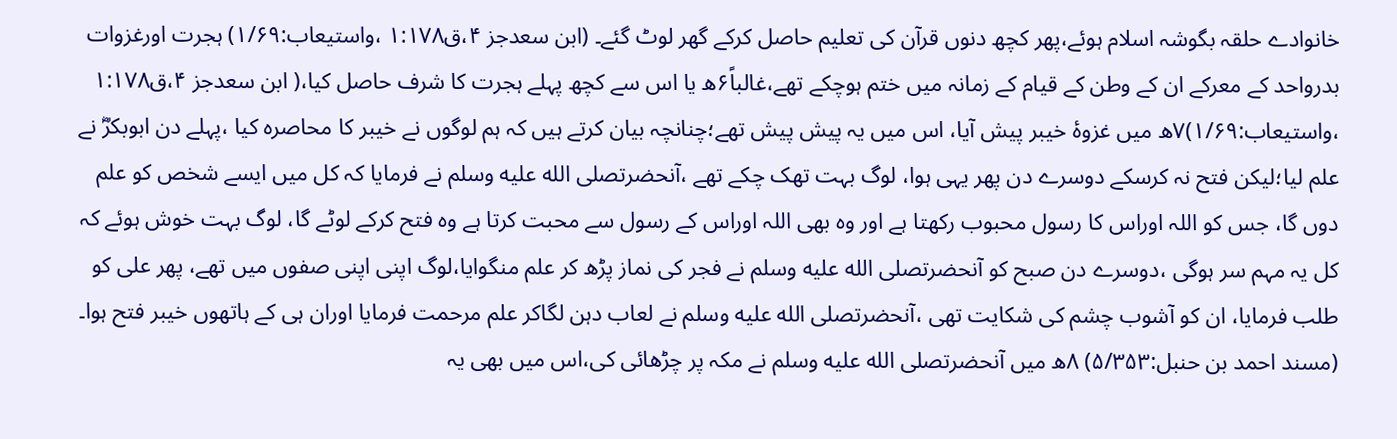خانوادے حلقہ بگوشہ اسلام ہوئے،پھر کچھ دنوں قرآن کی تعلیم حاصل کرکے گھر لوٹ گئے۔ (ابن سعدجز ۴،ق۱:۱۷۸ ،واستیعاب:۱/۶۹) ہجرت اورغزوات بدرواحد کے معرکے ان کے وطن کے قیام کے زمانہ میں ختم ہوچکے تھے،غالباً۶ھ یا اس سے کچھ پہلے ہجرت کا شرف حاصل کیا،( ابن سعدجز ۴،ق۱:۱۷۸ ،واستیعاب:۱/۶۹)۷ھ میں غزوۂ خیبر پیش آیا، اس میں یہ پیش پیش تھے؛چنانچہ بیان کرتے ہیں کہ ہم لوگوں نے خیبر کا محاصرہ کیا ،پہلے دن ابوبکرؓ نے علم لیا؛لیکن فتح نہ کرسکے دوسرے دن پھر یہی ہوا، لوگ بہت تھک چکے تھے ،آنحضرتصلى الله عليه وسلم نے فرمایا کہ کل میں ایسے شخص کو علم دوں گا، جس کو اللہ اوراس کا رسول محبوب رکھتا ہے اور وہ بھی اللہ اوراس کے رسول سے محبت کرتا ہے وہ فتح کرکے لوٹے گا، لوگ بہت خوش ہوئے کہ کل یہ مہم سر ہوگی ،دوسرے دن صبح کو آنحضرتصلى الله عليه وسلم نے فجر کی نماز پڑھ کر علم منگوایا،لوگ اپنی اپنی صفوں میں تھے، پھر علی کو طلب فرمایا، ان کو آشوب چشم کی شکایت تھی ،آنحضرتصلى الله عليه وسلم نے لعاب دہن لگاکر علم مرحمت فرمایا اوران ہی کے ہاتھوں خیبر فتح ہوا۔ (مسند احمد بن حنبل:۵/۳۵۳) ۸ھ میں آنحضرتصلى الله عليه وسلم نے مکہ پر چڑھائی کی،اس میں بھی یہ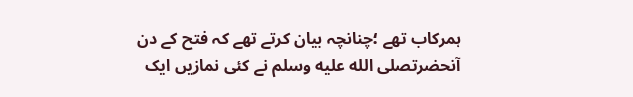ہمرکاب تھے ؛چنانچہ بیان کرتے تھے کہ فتح کے دن آنحضرتصلى الله عليه وسلم نے کئی نمازیں ایک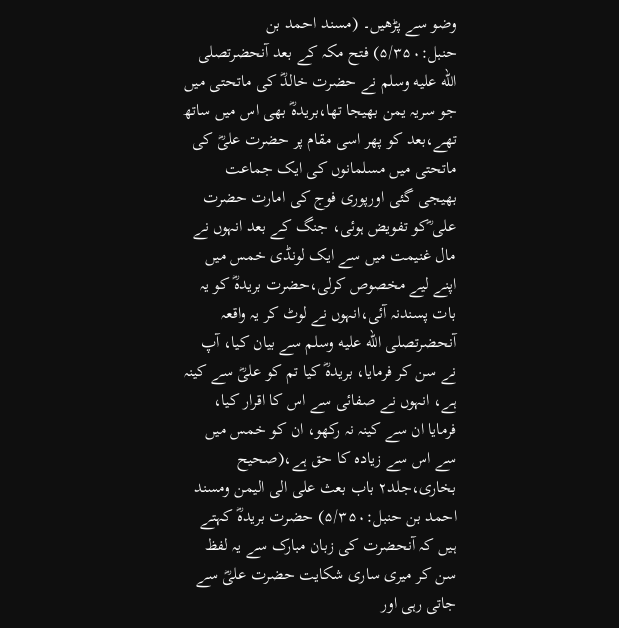وضو سے پڑھیں۔ (مسند احمد بن حنبل:۵/۳۵۰) فتح مکہ کے بعد آنحضرتصلى الله عليه وسلم نے حضرت خالدؓ کی ماتحتی میں جو سریہ یمن بھیجا تھا،بریدہؓ بھی اس میں ساتھ تھے،بعد کو پھر اسی مقام پر حضرت علیؓ کی ماتحتی میں مسلمانوں کی ایک جماعت بھیجی گئی اورپوری فوج کی امارت حضرت علی ؓکو تفویض ہوئی، جنگ کے بعد انہوں نے مال غنیمت میں سے ایک لونڈی خمس میں اپنے لیے مخصوص کرلی،حضرت بریدہؓ کو یہ بات پسندنہ آئی،انہوں نے لوٹ کر یہ واقعہ آنحضرتصلى الله عليه وسلم سے بیان کیا، آپ نے سن کر فرمایا، بریدہؓ کیا تم کو علیؓ سے کینہ ہے، انہوں نے صفائی سے اس کا اقرار کیا، فرمایا ان سے کینہ نہ رکھو، ان کو خمس میں سے اس سے زیادہ کا حق ہے،(صحیح بخاری،جلد۲ باب بعث علی الی الیمن ومسند احمد بن حنبل:۵/۳۵۰) حضرت بریدہؓ کہتے ہیں کہ آنحضرت کی زبان مبارک سے یہ لفظ سن کر میری ساری شکایت حضرت علیؓ سے جاتی رہی اور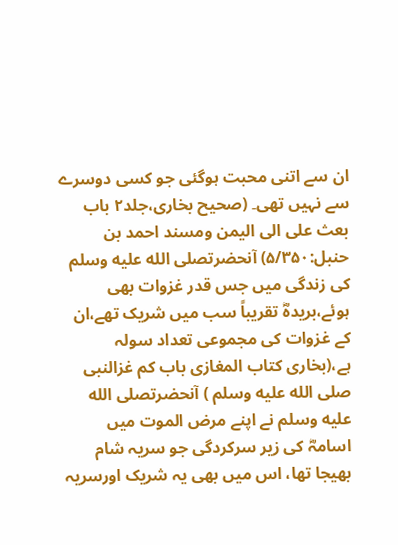ان سے اتنی محبت ہوگئی جو کسی دوسرے سے نہیں تھی۔ (صحیح بخاری،جلد۲ باب بعث علی الی الیمن ومسند احمد بن حنبل:۵/۳۵۰) آنحضرتصلى الله عليه وسلم کی زندگی میں جس قدر غزوات بھی ہوئے،بریدہؓ تقریباً سب میں شریک تھے،ان کے غزوات کی مجموعی تعداد سولہ ہے،(بخاری کتاب المغازی باب کم غزالنبی صلى الله عليه وسلم ) آنحضرتصلى الله عليه وسلم نے اپنے مرض الموت میں اسامہؓ کی زیر سرکردگی جو سریہ شام بھیجا تھا، اس میں بھی یہ شریک اورسریہ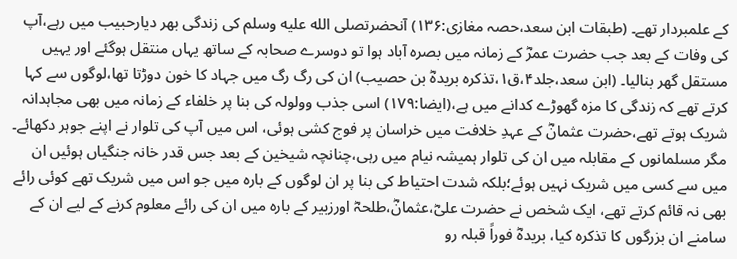کے علمبردار تھے۔ (طبقات ابن سعد،حصہ مغازی:۱۳۶) آنحضرتصلى الله عليه وسلم کی زندگی بھر دیارحبیب میں رہے،آپ کی وفات کے بعد جب حضرت عمرؓ کے زمانہ میں بصرہ آباد ہوا تو دوسرے صحابہ کے ساتھ یہاں منتقل ہوگئے اور یہیں مستقل گھر بنالیا۔ (ابن سعد،جلد۴،ق۱،تذکرہ بریدہؓ بن حصیب) ان کی رگ رگ میں جہاد کا خون دوڑتا تھا،لوگوں سے کہا کرتے تھے کہ زندگی کا مزہ گھوڑے کدانے میں ہے،(ایضا:۱۷۹) اسی جذب وولولہ کی بنا پر خلفاء کے زمانہ میں بھی مجاہدانہ شریک ہوتے تھے،حضرت عثمانؓ کے عہدِ خلافت میں خراسان پر فوج کشی ہوئی، اس میں آپ کی تلوار نے اپنے جوہر دکھائے۔ مگر مسلمانوں کے مقابلہ میں ان کی تلوار ہمیشہ نیام میں رہی،چنانچہ شیخین کے بعد جس قدر خانہ جنگیاں ہوئیں ان میں سے کسی میں شریک نہیں ہوئے؛بلکہ شدت احتیاط کی بنا پر ان لوگوں کے بارہ میں جو اس میں شریک تھے کوئی رائے بھی نہ قائم کرتے تھے، ایک شخص نے حضرت علیؓ،عثمانؓ،طلحہؓ اورزبیر کے بارہ میں ان کی رائے معلوم کرنے کے لیے ان کے سامنے ان بزرگوں کا تذکرہ کیا، بریدہؓ فوراً قبلہ رو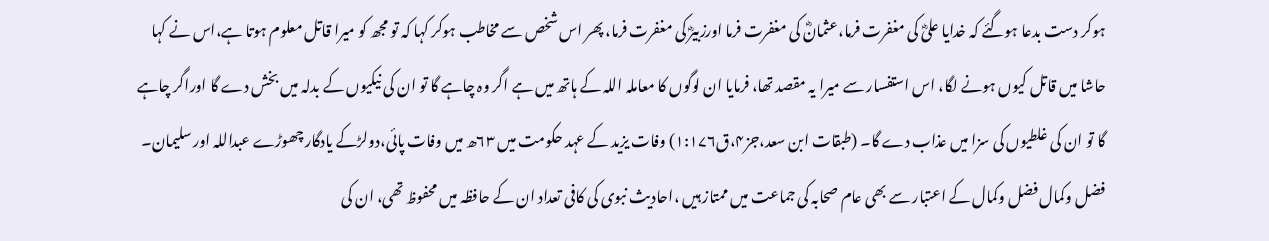ہوکر دست بدعا ہوگئے کہ خدایا علیؓ کی مغفرت فرما،عثمانؓ کی مغفرت فرما اورزبیرؓ کی مغفرت فرما، پھر اس شخص سے مخاطب ہوکر کہا کہ تو مجھ کو میرا قاتل معلوم ہوتا ہے،اس نے کہا حاشا میں قاتل کیوں ہونے لگا، اس استفسار سے میرا یہ مقصد تھا، فرمایا ان لوگوں کا معاملہ اللہ کے ہاتھ میں ہے اگر وہ چاہے گا تو ان کی نیکیوں کے بدلہ میں بخش دے گا اوراگر چاہے گا تو ان کی غلطیوں کی سزا میں عذاب دے گا۔ (طبقات ابن سعد،جز۴،ق۱:۱۷۶) وفات یزید کے عہد حکومت میں ۶۳ھ میں وفات پائی،دولڑکے یادگار چھوڑے عبداللہ اور سلیمان۔ فضل وکمال فضل وکمال کے اعتبار سے بھی عام صحابہ کی جماعت میں ممتاز ہیں ،احادیث نبوی کی کافی تعداد ان کے حافظہ میں محفوظ تھی، ان کی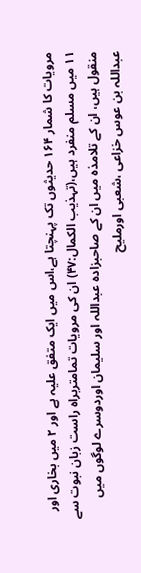مرویات کا شمار ۱۶۴ حدیثوں تک پہنچتا ہے،اس میں ایک متفق علیہ ہے اور ۲ میں بخاری اور ۱۱ میں مسلم منفرد ہیں،(تہذیب الکمال:۴۷) ان کی مرویات تمامتربراہ راست زبان نبوت سے منقول ہیں، ان کے تلامذہ میں ان کے صاحبزادہ عبداللہ اور سلیمان اوردوسرے لوگوں میں عبداللہ بن عوس خزاعی ،شعبی اورملیح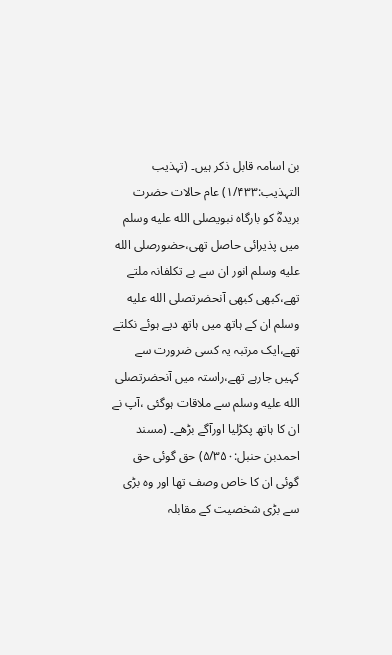بن اسامہ قابل ذکر ہیں۔ (تہذیب التہذیب:۱/۴۳۳) عام حالات حضرت بریدہؓ کو بارگاہ نبویصلى الله عليه وسلم میں پذیرائی حاصل تھی،حضورصلى الله عليه وسلم انور ان سے بے تکلفانہ ملتے تھے،کبھی کبھی آنحضرتصلى الله عليه وسلم ان کے ہاتھ میں ہاتھ دیے ہوئے نکلتے تھے،ایک مرتبہ یہ کسی ضرورت سے کہیں جارہے تھے،راستہ میں آنحضرتصلى الله عليه وسلم سے ملاقات ہوگئی ،آپ نے ان کا ہاتھ پکڑلیا اورآگے بڑھے۔ (مسند احمدبن حنبل:۵/۳۵۰) حق گوئی حق گوئی ان کا خاص وصف تھا اور وہ بڑی سے بڑی شخصیت کے مقابلہ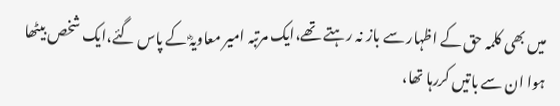میں بھی کلمہ حق کے اظہار سے باز نہ رہتے تھے،ایک مرتبہ امیر معاویہؓ کے پاس گئے،ایک شخص بیٹھا ہوا ان سے باتیں کررہا تھا،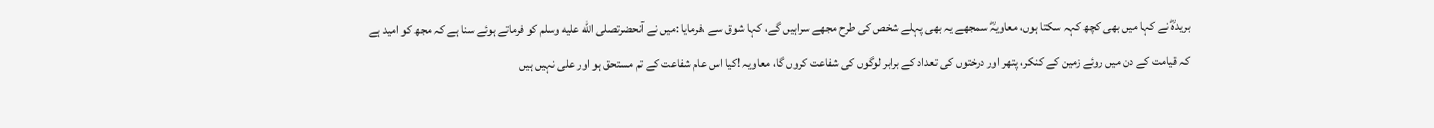بریدہؓ نے کہا میں بھی کچھ کہہ سکتا ہوں، معاویہؓ سمجھے یہ بھی پہلے شخص کی طرح مجھے سراہیں گے، کہا شوق سے ،فرمایا :میں نے آنحضرتصلى الله عليه وسلم کو فرماتے ہوئے سنا ہے کہ مجھ کو امید ہے کہ قیامت کے دن میں روئے زمین کے کنکر، پتھر اور درختوں کی تعداد کے برابر لوگوں کی شفاعت کروں گا، معاویہ !کیا اس عام شفاعت کے تم مستحق ہو اور علی نہیں ہیں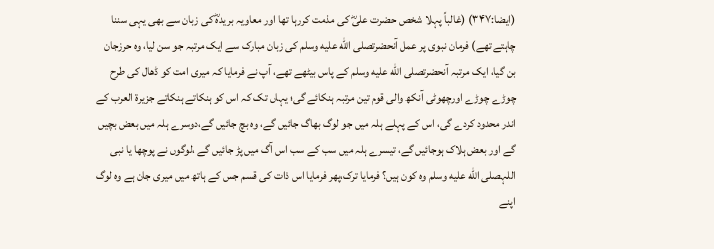(ایضا:۳۴۷) (غالباً پہلا شخص حضرت علیؓ کی مذمت کررہا تھا اور معاویہ بریدہؓ کی زبان سے بھی یہی سننا چاہتے تھے) فرمان نبوی پر عمل آنحضرتصلى الله عليه وسلم کی زبان مبارک سے ایک مرتبہ جو سن لیا، وہ حرزجان بن گیا، ایک مرتبہ آنحضرتصلى الله عليه وسلم کے پاس بیٹھے تھے، آپ نے فرمایا کہ میری امت کو ڈھال کی طرح چوڑے چوڑے اورچھوٹی آنکھ والی قوم تین مرتبہ ہنکائے گی؛ یہاں تک کہ اس کو ہنکاتے ہنکاتے جزیرۃ العرب کے اندر محدود کردے گی، اس کے پہلے ہلہ میں جو لوگ بھاگ جائیں گے، وہ بچ جائیں گے،دوسرے ہلہ میں بعض بچیں گے اور بعض ہلاک ہوجائیں گے، تیسرے ہلہ میں سب کے سب اس آگ میں پڑ جائیں گے ،لوگوں نے پوچھا یا نبی اللہصلى الله عليه وسلم وہ کون ہیں؟ فرمایا ترک،پھر فرمایا اس ذات کی قسم جس کے ہاتھ میں میری جان ہے وہ لوگ اپنے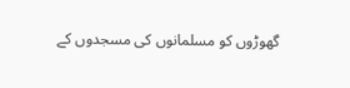گھوڑوں کو مسلمانوں کی مسجدوں کے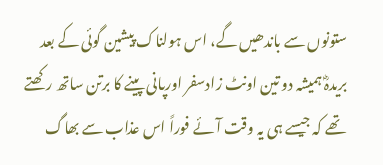ستونوں سے باندھیں گے، اس ہولناک پیشین گوئی کے بعد بریدہؓ ہمیشہ دو تین اونٹ زادسفر اورپانی پینے کا برتن ساتھ رکھتے تھے کہ جیسے ہی یہ وقت آئے فوراً اس عذاب سے بھاگ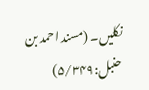نکلیں۔ (مسند احمد بن حنبل:۵/۳۴۹)